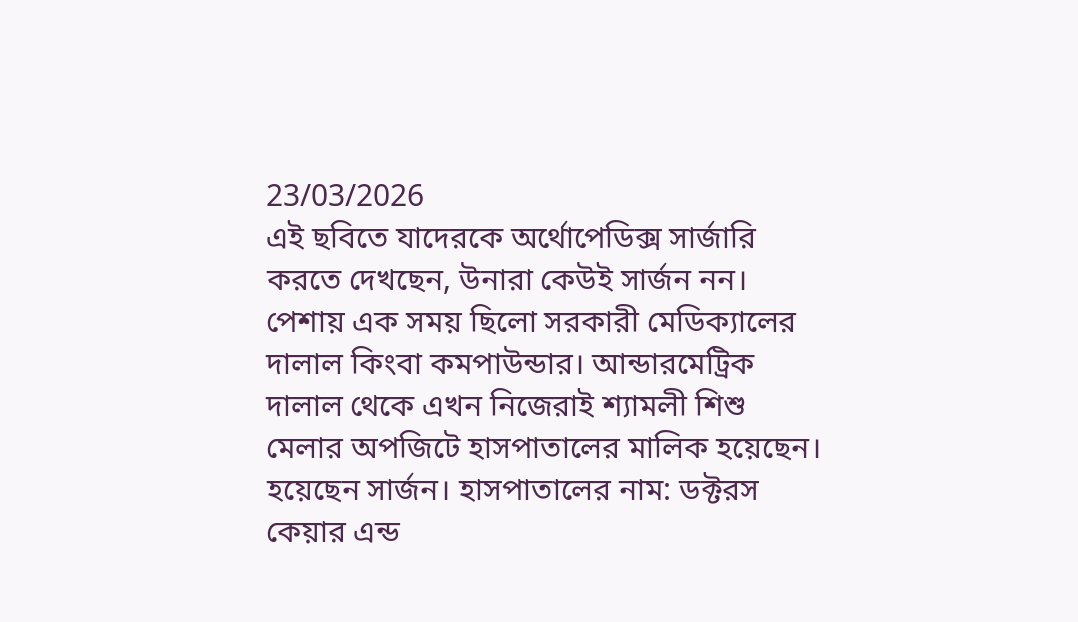23/03/2026
এই ছবিতে যাদেরকে অর্থোপেডিক্স সার্জারি করতে দেখছেন, উনারা কেউই সার্জন নন। পেশায় এক সময় ছিলো সরকারী মেডিক্যালের দালাল কিংবা কমপাউন্ডার। আন্ডারমেট্রিক দালাল থেকে এখন নিজেরাই শ্যামলী শিশু মেলার অপজিটে হাসপাতালের মালিক হয়েছেন। হয়েছেন সার্জন। হাসপাতালের নাম: ডক্টরস কেয়ার এন্ড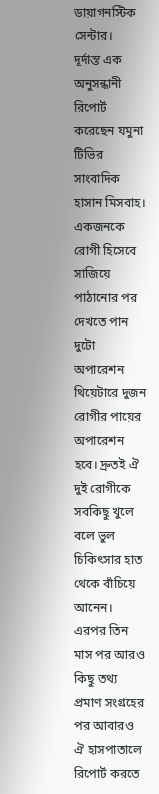ডায়াগনস্টিক সেন্টার।
দূর্দান্ত এক অনুসন্ধানী রিপোর্ট করেছেন যমুনা টিভির সাংবাদিক হাসান মিসবাহ।
একজনকে রোগী হিসেবে সাজিয়ে পাঠানোর পর দেখতে পান দুটো অপারেশন থিয়েটারে দুজন রোগীর পায়ের অপারেশন হবে। দ্রুতই ঐ দুই রোগীকে সবকিছু খুলে বলে ভুল চিকিৎসার হাত থেকে বাঁচিয়ে আনেন।
এরপর তিন মাস পর আরও কিছু তথ্য প্রমাণ সংগ্রহের পর আবারও ঐ হাসপাতালে রিপোর্ট করতে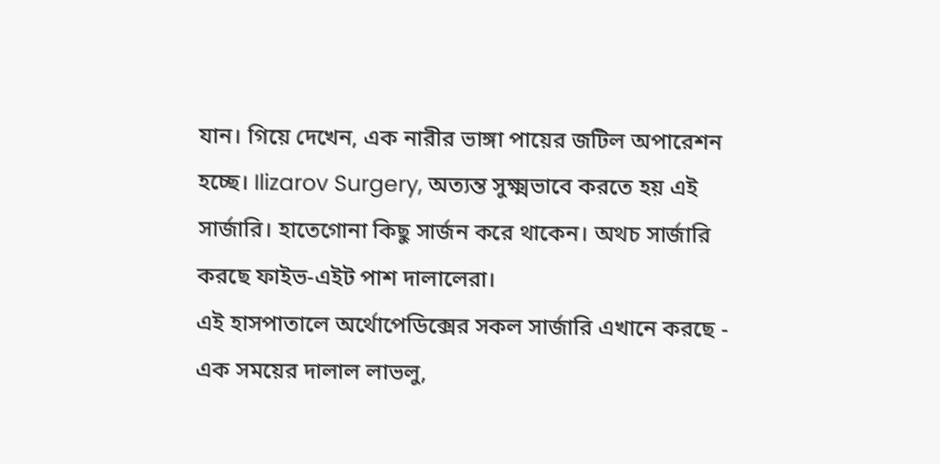যান। গিয়ে দেখেন, এক নারীর ভাঙ্গা পায়ের জটিল অপারেশন হচ্ছে। Ilizarov Surgery, অত্যন্ত সুক্ষ্মভাবে করতে হয় এই সার্জারি। হাতেগোনা কিছু সার্জন করে থাকেন। অথচ সার্জারি করছে ফাইভ-এইট পাশ দালালেরা।
এই হাসপাতালে অর্থোপেডিক্সের সকল সার্জারি এখানে করছে - এক সময়ের দালাল লাভলু,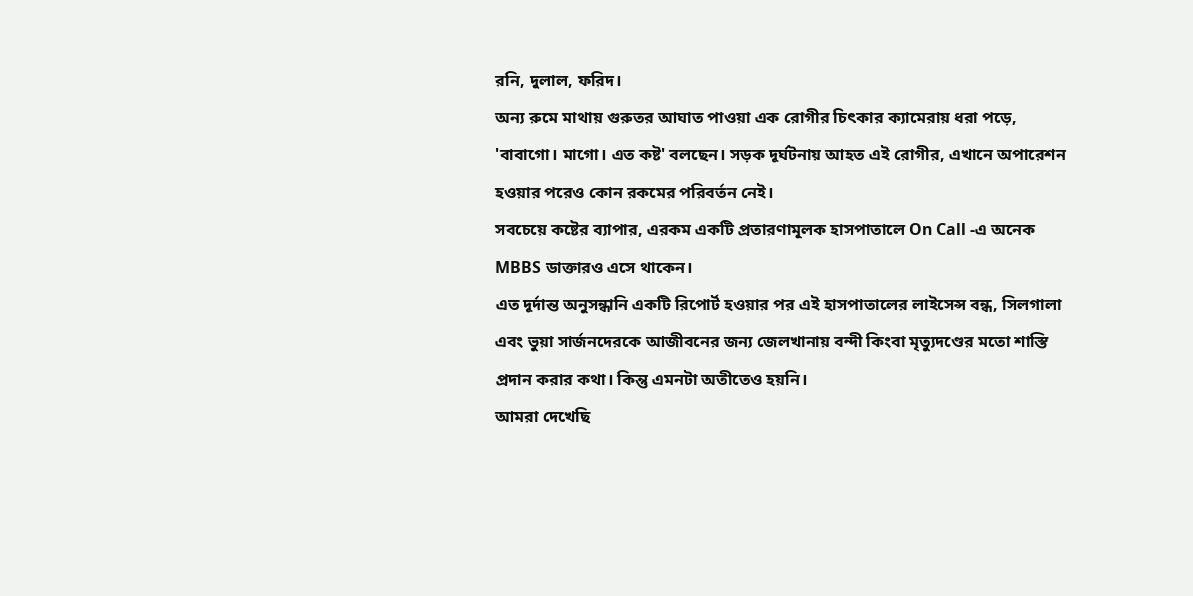রনি, দুলাল, ফরিদ।
অন্য রুমে মাথায় গুরুতর আঘাত পাওয়া এক রোগীর চিৎকার ক্যামেরায় ধরা পড়ে, 'বাবাগো। মাগো। এত কষ্ট' বলছেন। সড়ক দূর্ঘটনায় আহত এই রোগীর, এখানে অপারেশন হওয়ার পরেও কোন রকমের পরিবর্তন নেই।
সবচেয়ে কষ্টের ব্যাপার, এরকম একটি প্রতারণামূলক হাসপাতালে On Call -এ অনেক MBBS ডাক্তারও এসে থাকেন।
এত দূর্দান্ত অনুসন্ধানি একটি রিপোর্ট হওয়ার পর এই হাসপাতালের লাইসেন্স বন্ধ, সিলগালা এবং ভুয়া সার্জনদেরকে আজীবনের জন্য জেলখানায় বন্দী কিংবা মৃত্যুদণ্ডের মতো শাস্তি প্রদান করার কথা। কিন্তু এমনটা অতীতেও হয়নি।
আমরা দেখেছি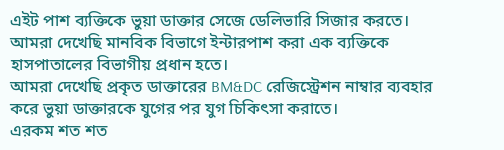এইট পাশ ব্যক্তিকে ভুয়া ডাক্তার সেজে ডেলিভারি সিজার করতে।
আমরা দেখেছি মানবিক বিভাগে ইন্টারপাশ করা এক ব্যক্তিকে হাসপাতালের বিভাগীয় প্রধান হতে।
আমরা দেখেছি প্রকৃত ডাক্তারের BM&DC রেজিস্ট্রেশন নাম্বার ব্যবহার করে ভুয়া ডাক্তারকে যুগের পর যুগ চিকিৎসা করাতে।
এরকম শত শত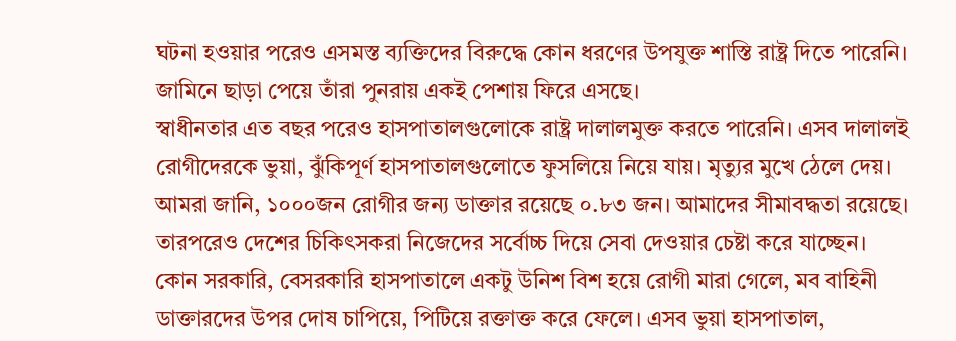ঘটনা হওয়ার পরেও এসমস্ত ব্যক্তিদের বিরুদ্ধে কোন ধরণের উপযুক্ত শাস্তি রাষ্ট্র দিতে পারেনি। জামিনে ছাড়া পেয়ে তাঁরা পুনরায় একই পেশায় ফিরে এসছে।
স্বাধীনতার এত বছর পরেও হাসপাতালগুলোকে রাষ্ট্র দালালমুক্ত করতে পারেনি। এসব দালালই রোগীদেরকে ভুয়া, ঝুঁকিপূর্ণ হাসপাতালগুলোতে ফুসলিয়ে নিয়ে যায়। মৃত্যুর মুখে ঠেলে দেয়।
আমরা জানি, ১০০০জন রোগীর জন্য ডাক্তার রয়েছে ০.৮৩ জন। আমাদের সীমাবদ্ধতা রয়েছে। তারপরেও দেশের চিকিৎসকরা নিজেদের সর্বোচ্চ দিয়ে সেবা দেওয়ার চেষ্টা করে যাচ্ছেন।
কোন সরকারি, বেসরকারি হাসপাতালে একটু উনিশ বিশ হয়ে রোগী মারা গেলে, মব বাহিনী ডাক্তারদের উপর দোষ চাপিয়ে, পিটিয়ে রক্তাক্ত করে ফেলে। এসব ভুয়া হাসপাতাল,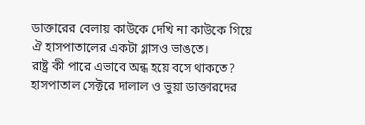ডাক্তারের বেলায় কাউকে দেখি না কাউকে গিয়ে ঐ হাসপাতালের একটা গ্লাসও ভাঙতে।
রাষ্ট্র কী পারে এভাবে অন্ধ হয়ে বসে থাকতে? হাসপাতাল সেক্টরে দালাল ও ভুয়া ডাক্তারদের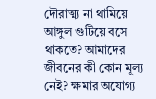দৌরাত্ম্য না থামিয়ে আঙ্গুল গুটিয়ে বসে থাকতে? আমাদের জীবনের কী কোন মূল্য নেই? ক্ষমার অযোগ্য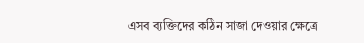এসব ব্যক্তিদের কঠিন সাজা দেওয়ার ক্ষেত্রে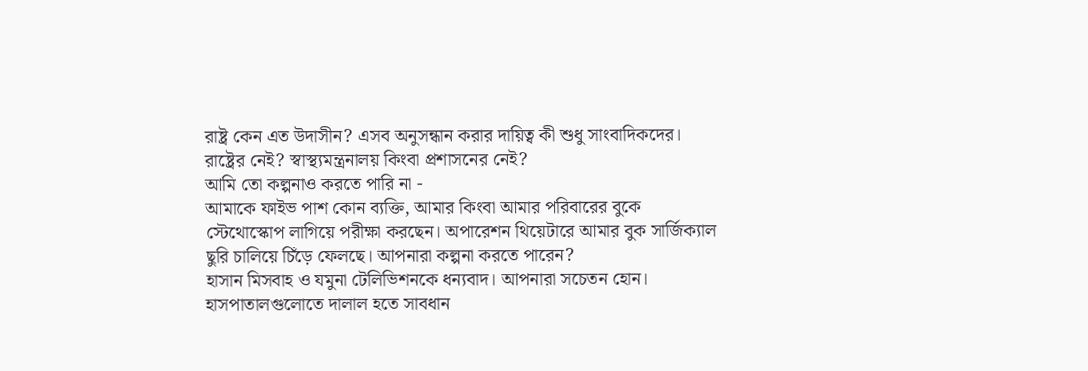রাষ্ট্র কেন এত উদাসীন? এসব অনুসন্ধান করার দায়িত্ব কী শুধু সাংবাদিকদের। রাষ্ট্রের নেই? স্বাস্থ্যমন্ত্রনালয় কিংবা প্রশাসনের নেই?
আমি তো কল্পনাও করতে পারি না -
আমাকে ফাইভ পাশ কোন ব্যক্তি, আমার কিংবা আমার পরিবারের বুকে স্টেথোস্কোপ লাগিয়ে পরীক্ষা করছেন। অপারেশন থিয়েটারে আমার বুক সার্জিক্যাল ছুরি চালিয়ে চিঁড়ে ফেলছে। আপনারা কল্পনা করতে পারেন?
হাসান মিসবাহ ও যমুনা টেলিভিশনকে ধন্যবাদ। আপনারা সচেতন হোন। হাসপাতালগুলোতে দালাল হতে সাবধান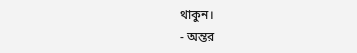থাকুন।
- অন্তর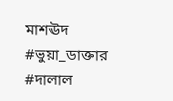মাশঊদ
#ভুয়া_ডাক্তার #দালাল